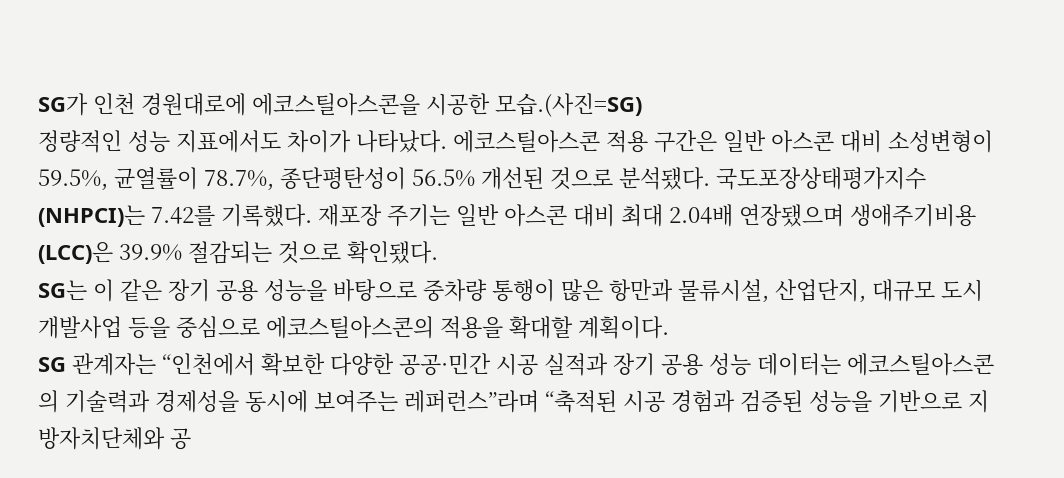SG가 인천 경원대로에 에코스틸아스콘을 시공한 모습.(사진=SG)
정량적인 성능 지표에서도 차이가 나타났다. 에코스틸아스콘 적용 구간은 일반 아스콘 대비 소성변형이 59.5%, 균열률이 78.7%, 종단평탄성이 56.5% 개선된 것으로 분석됐다. 국도포장상태평가지수(NHPCI)는 7.42를 기록했다. 재포장 주기는 일반 아스콘 대비 최대 2.04배 연장됐으며 생애주기비용(LCC)은 39.9% 절감되는 것으로 확인됐다.
SG는 이 같은 장기 공용 성능을 바탕으로 중차량 통행이 많은 항만과 물류시설, 산업단지, 대규모 도시개발사업 등을 중심으로 에코스틸아스콘의 적용을 확대할 계획이다.
SG 관계자는 “인천에서 확보한 다양한 공공·민간 시공 실적과 장기 공용 성능 데이터는 에코스틸아스콘의 기술력과 경제성을 동시에 보여주는 레퍼런스”라며 “축적된 시공 경험과 검증된 성능을 기반으로 지방자치단체와 공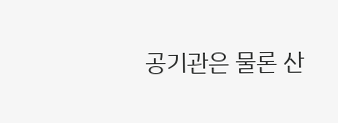공기관은 물론 산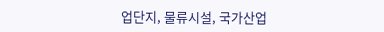업단지, 물류시설, 국가산업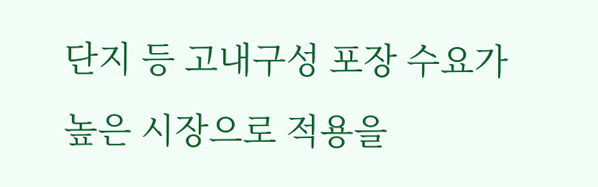단지 등 고내구성 포장 수요가 높은 시장으로 적용을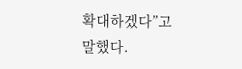확대하겠다”고 말했다.